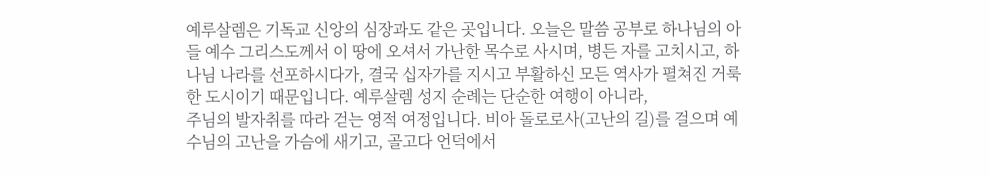예루살렘은 기독교 신앙의 심장과도 같은 곳입니다. 오늘은 말씀 공부로 하나님의 아들 예수 그리스도께서 이 땅에 오셔서 가난한 목수로 사시며, 병든 자를 고치시고, 하나님 나라를 선포하시다가, 결국 십자가를 지시고 부활하신 모든 역사가 펼쳐진 거룩한 도시이기 때문입니다. 예루살렘 성지 순례는 단순한 여행이 아니라,
주님의 발자취를 따라 걷는 영적 여정입니다. 비아 돌로로사(고난의 길)를 걸으며 예수님의 고난을 가슴에 새기고, 골고다 언덕에서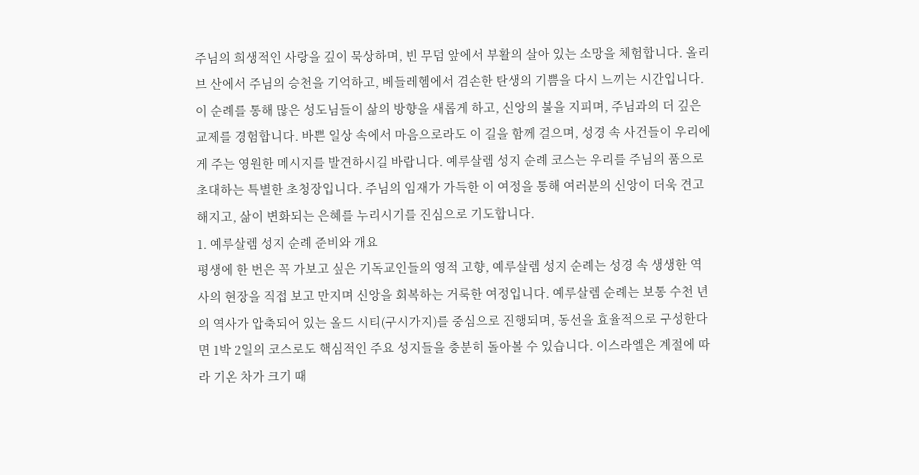주님의 희생적인 사랑을 깊이 묵상하며, 빈 무덤 앞에서 부활의 살아 있는 소망을 체험합니다. 올리브 산에서 주님의 승천을 기억하고, 베들레헴에서 겸손한 탄생의 기쁨을 다시 느끼는 시간입니다.
이 순례를 통해 많은 성도님들이 삶의 방향을 새롭게 하고, 신앙의 불을 지피며, 주님과의 더 깊은 교제를 경험합니다. 바쁜 일상 속에서 마음으로라도 이 길을 함께 걸으며, 성경 속 사건들이 우리에게 주는 영원한 메시지를 발견하시길 바랍니다. 예루살렘 성지 순례 코스는 우리를 주님의 품으로 초대하는 특별한 초청장입니다. 주님의 임재가 가득한 이 여정을 통해 여러분의 신앙이 더욱 견고해지고, 삶이 변화되는 은혜를 누리시기를 진심으로 기도합니다.
1. 예루살렘 성지 순례 준비와 개요
평생에 한 번은 꼭 가보고 싶은 기독교인들의 영적 고향, 예루살렘 성지 순례는 성경 속 생생한 역사의 현장을 직접 보고 만지며 신앙을 회복하는 거룩한 여정입니다. 예루살렘 순례는 보통 수천 년의 역사가 압축되어 있는 올드 시티(구시가지)를 중심으로 진행되며, 동선을 효율적으로 구성한다면 1박 2일의 코스로도 핵심적인 주요 성지들을 충분히 돌아볼 수 있습니다. 이스라엘은 계절에 따라 기온 차가 크기 때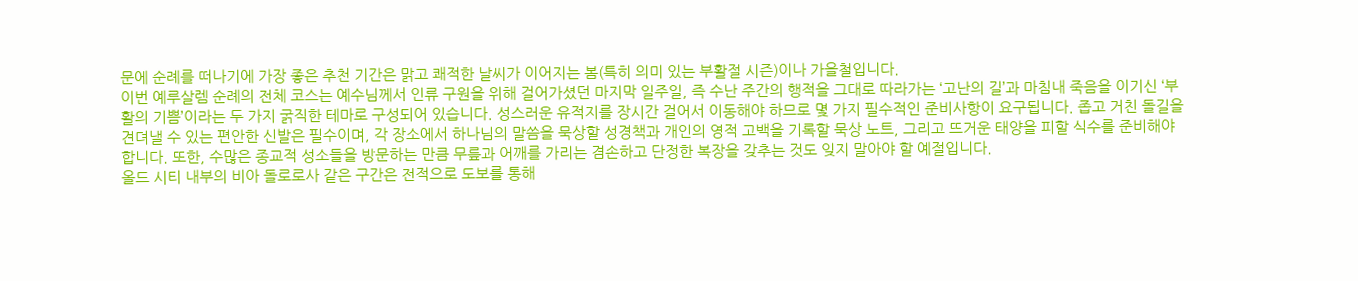문에 순례를 떠나기에 가장 좋은 추천 기간은 맑고 쾌적한 날씨가 이어지는 봄(특히 의미 있는 부활절 시즌)이나 가을철입니다.
이번 예루살렘 순례의 전체 코스는 예수님께서 인류 구원을 위해 걸어가셨던 마지막 일주일, 즉 수난 주간의 행적을 그대로 따라가는 ‘고난의 길’과 마침내 죽음을 이기신 ‘부활의 기쁨’이라는 두 가지 굵직한 테마로 구성되어 있습니다. 성스러운 유적지를 장시간 걸어서 이동해야 하므로 몇 가지 필수적인 준비사항이 요구됩니다. 좁고 거친 돌길을 견뎌낼 수 있는 편안한 신발은 필수이며, 각 장소에서 하나님의 말씀을 묵상할 성경책과 개인의 영적 고백을 기록할 묵상 노트, 그리고 뜨거운 태양을 피할 식수를 준비해야 합니다. 또한, 수많은 종교적 성소들을 방문하는 만큼 무릎과 어깨를 가리는 겸손하고 단정한 복장을 갖추는 것도 잊지 말아야 할 예절입니다.
올드 시티 내부의 비아 돌로로사 같은 구간은 전적으로 도보를 통해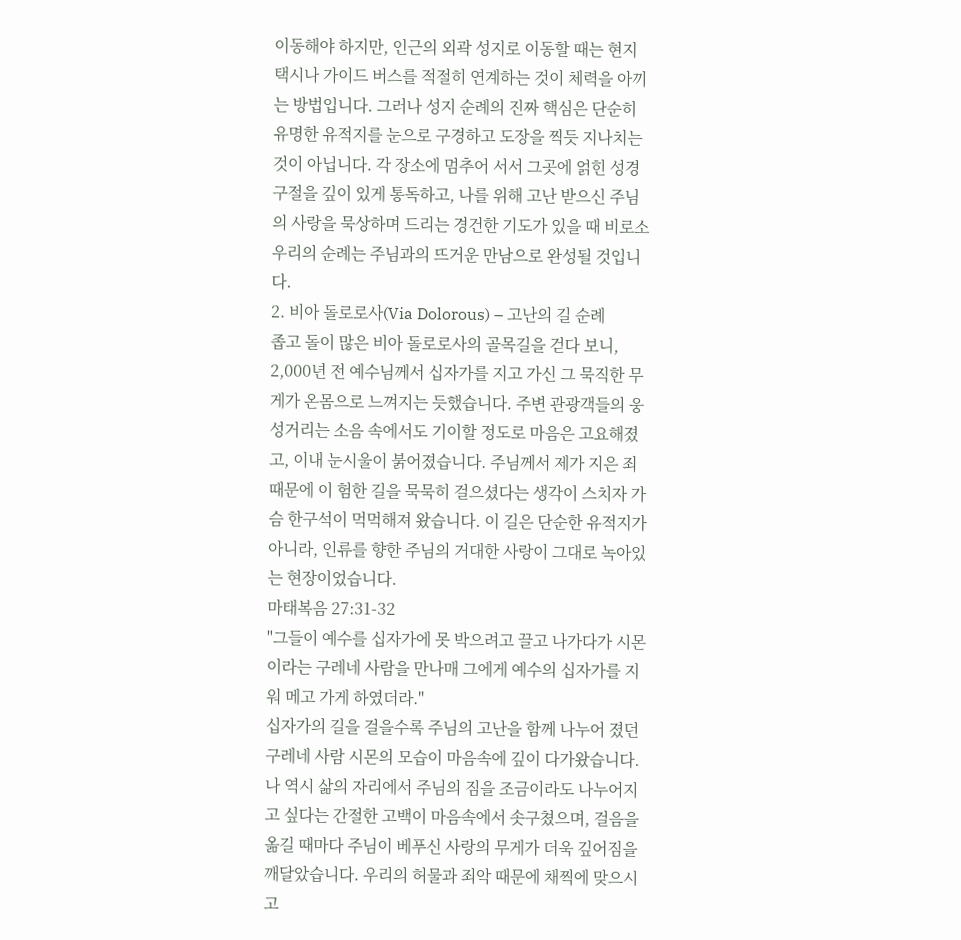이동해야 하지만, 인근의 외곽 성지로 이동할 때는 현지 택시나 가이드 버스를 적절히 연계하는 것이 체력을 아끼는 방법입니다. 그러나 성지 순례의 진짜 핵심은 단순히 유명한 유적지를 눈으로 구경하고 도장을 찍듯 지나치는 것이 아닙니다. 각 장소에 멈추어 서서 그곳에 얽힌 성경 구절을 깊이 있게 통독하고, 나를 위해 고난 받으신 주님의 사랑을 묵상하며 드리는 경건한 기도가 있을 때 비로소 우리의 순례는 주님과의 뜨거운 만남으로 완성될 것입니다.
2. 비아 돌로로사(Via Dolorous) – 고난의 길 순례
좁고 돌이 많은 비아 돌로로사의 골목길을 걷다 보니, 2,000년 전 예수님께서 십자가를 지고 가신 그 묵직한 무게가 온몸으로 느껴지는 듯했습니다. 주변 관광객들의 웅성거리는 소음 속에서도 기이할 정도로 마음은 고요해졌고, 이내 눈시울이 붉어졌습니다. 주님께서 제가 지은 죄 때문에 이 험한 길을 묵묵히 걸으셨다는 생각이 스치자 가슴 한구석이 먹먹해져 왔습니다. 이 길은 단순한 유적지가 아니라, 인류를 향한 주님의 거대한 사랑이 그대로 녹아있는 현장이었습니다.
마태복음 27:31-32
"그들이 예수를 십자가에 못 박으려고 끌고 나가다가 시몬이라는 구레네 사람을 만나매 그에게 예수의 십자가를 지워 메고 가게 하였더라."
십자가의 길을 걸을수록 주님의 고난을 함께 나누어 졌던 구레네 사람 시몬의 모습이 마음속에 깊이 다가왔습니다. 나 역시 삶의 자리에서 주님의 짐을 조금이라도 나누어지고 싶다는 간절한 고백이 마음속에서 솟구쳤으며, 걸음을 옮길 때마다 주님이 베푸신 사랑의 무게가 더욱 깊어짐을 깨달았습니다. 우리의 허물과 죄악 때문에 채찍에 맞으시고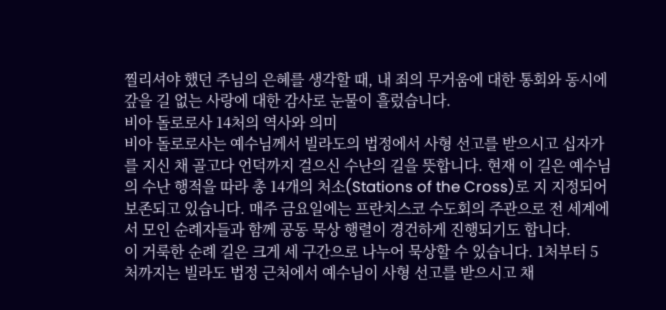찔리셔야 했던 주님의 은혜를 생각할 때, 내 죄의 무거움에 대한 통회와 동시에 갚을 길 없는 사랑에 대한 감사로 눈물이 흘렀습니다.
비아 돌로로사 14처의 역사와 의미
비아 돌로로사는 예수님께서 빌라도의 법정에서 사형 선고를 받으시고 십자가를 지신 채 골고다 언덕까지 걸으신 수난의 길을 뜻합니다. 현재 이 길은 예수님의 수난 행적을 따라 총 14개의 처소(Stations of the Cross)로 지 지정되어 보존되고 있습니다. 매주 금요일에는 프란치스코 수도회의 주관으로 전 세계에서 모인 순례자들과 함께 공동 묵상 행렬이 경건하게 진행되기도 합니다.
이 거룩한 순례 길은 크게 세 구간으로 나누어 묵상할 수 있습니다. 1처부터 5처까지는 빌라도 법정 근처에서 예수님이 사형 선고를 받으시고 채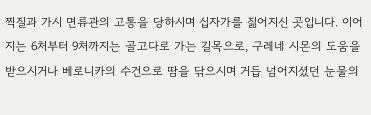찍질과 가시 면류관의 고통을 당하시며 십자가를 짊어지신 곳입니다. 이어지는 6처부터 9처까지는 골고다로 가는 길목으로, 구레네 시몬의 도움을 받으시거나 베로니카의 수건으로 땀을 닦으시며 거듭 넘어지셨던 눈물의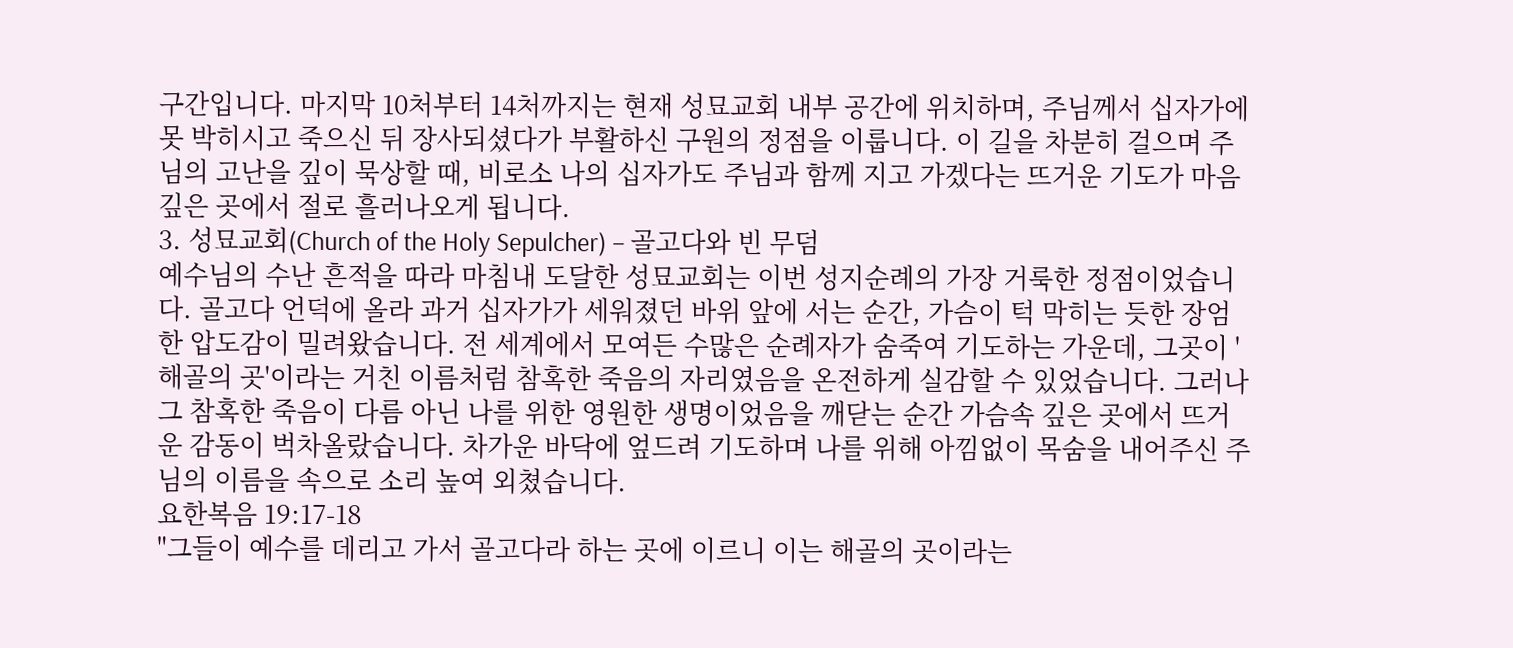구간입니다. 마지막 10처부터 14처까지는 현재 성묘교회 내부 공간에 위치하며, 주님께서 십자가에 못 박히시고 죽으신 뒤 장사되셨다가 부활하신 구원의 정점을 이룹니다. 이 길을 차분히 걸으며 주님의 고난을 깊이 묵상할 때, 비로소 나의 십자가도 주님과 함께 지고 가겠다는 뜨거운 기도가 마음 깊은 곳에서 절로 흘러나오게 됩니다.
3. 성묘교회(Church of the Holy Sepulcher) – 골고다와 빈 무덤
예수님의 수난 흔적을 따라 마침내 도달한 성묘교회는 이번 성지순례의 가장 거룩한 정점이었습니다. 골고다 언덕에 올라 과거 십자가가 세워졌던 바위 앞에 서는 순간, 가슴이 턱 막히는 듯한 장엄한 압도감이 밀려왔습니다. 전 세계에서 모여든 수많은 순례자가 숨죽여 기도하는 가운데, 그곳이 '해골의 곳'이라는 거친 이름처럼 참혹한 죽음의 자리였음을 온전하게 실감할 수 있었습니다. 그러나 그 참혹한 죽음이 다름 아닌 나를 위한 영원한 생명이었음을 깨닫는 순간 가슴속 깊은 곳에서 뜨거운 감동이 벅차올랐습니다. 차가운 바닥에 엎드려 기도하며 나를 위해 아낌없이 목숨을 내어주신 주님의 이름을 속으로 소리 높여 외쳤습니다.
요한복음 19:17-18
"그들이 예수를 데리고 가서 골고다라 하는 곳에 이르니 이는 해골의 곳이라는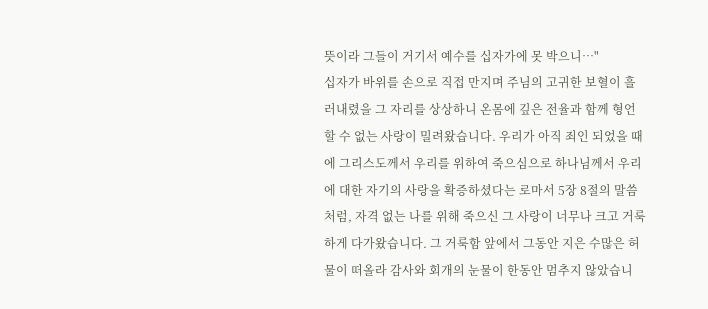뜻이라 그들이 거기서 예수를 십자가에 못 박으니…"
십자가 바위를 손으로 직접 만지며 주님의 고귀한 보혈이 흘러내렸을 그 자리를 상상하니 온몸에 깊은 전율과 함께 형언할 수 없는 사랑이 밀려왔습니다. 우리가 아직 죄인 되었을 때에 그리스도께서 우리를 위하여 죽으심으로 하나님께서 우리에 대한 자기의 사랑을 확증하셨다는 로마서 5장 8절의 말씀처럼, 자격 없는 나를 위해 죽으신 그 사랑이 너무나 크고 거룩하게 다가왔습니다. 그 거룩함 앞에서 그동안 지은 수많은 허물이 떠올라 감사와 회개의 눈물이 한동안 멈추지 않았습니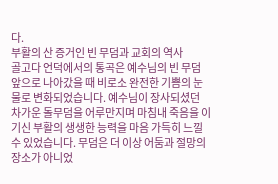다.
부활의 산 증거인 빈 무덤과 교회의 역사
골고다 언덕에서의 통곡은 예수님의 빈 무덤 앞으로 나아갔을 때 비로소 완전한 기쁨의 눈물로 변화되었습니다. 예수님이 장사되셨던 차가운 돌무덤을 어루만지며 마침내 죽음을 이기신 부활의 생생한 능력을 마음 가득히 느낄 수 있었습니다. 무덤은 더 이상 어둠과 절망의 장소가 아니었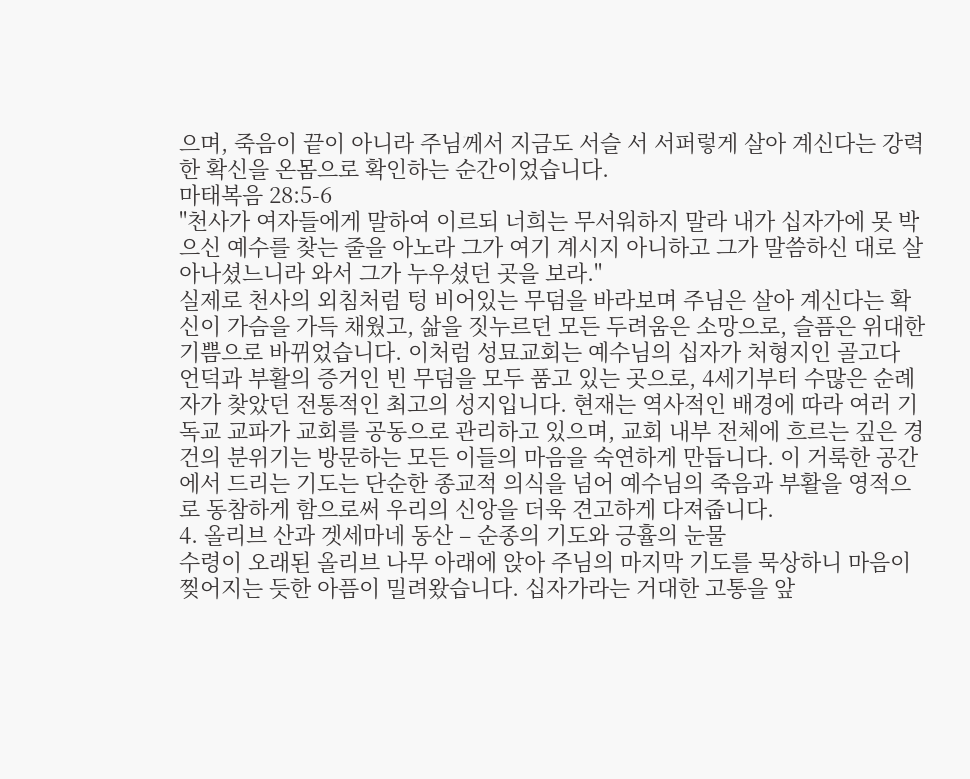으며, 죽음이 끝이 아니라 주님께서 지금도 서슬 서 서퍼렇게 살아 계신다는 강력한 확신을 온몸으로 확인하는 순간이었습니다.
마태복음 28:5-6
"천사가 여자들에게 말하여 이르되 너희는 무서워하지 말라 내가 십자가에 못 박으신 예수를 찾는 줄을 아노라 그가 여기 계시지 아니하고 그가 말씀하신 대로 살아나셨느니라 와서 그가 누우셨던 곳을 보라."
실제로 천사의 외침처럼 텅 비어있는 무덤을 바라보며 주님은 살아 계신다는 확신이 가슴을 가득 채웠고, 삶을 짓누르던 모든 두려움은 소망으로, 슬픔은 위대한 기쁨으로 바뀌었습니다. 이처럼 성묘교회는 예수님의 십자가 처형지인 골고다 언덕과 부활의 증거인 빈 무덤을 모두 품고 있는 곳으로, 4세기부터 수많은 순례자가 찾았던 전통적인 최고의 성지입니다. 현재는 역사적인 배경에 따라 여러 기독교 교파가 교회를 공동으로 관리하고 있으며, 교회 내부 전체에 흐르는 깊은 경건의 분위기는 방문하는 모든 이들의 마음을 숙연하게 만듭니다. 이 거룩한 공간에서 드리는 기도는 단순한 종교적 의식을 넘어 예수님의 죽음과 부활을 영적으로 동참하게 함으로써 우리의 신앙을 더욱 견고하게 다져줍니다.
4. 올리브 산과 겟세마네 동산 – 순종의 기도와 긍휼의 눈물
수령이 오래된 올리브 나무 아래에 앉아 주님의 마지막 기도를 묵상하니 마음이 찢어지는 듯한 아픔이 밀려왔습니다. 십자가라는 거대한 고통을 앞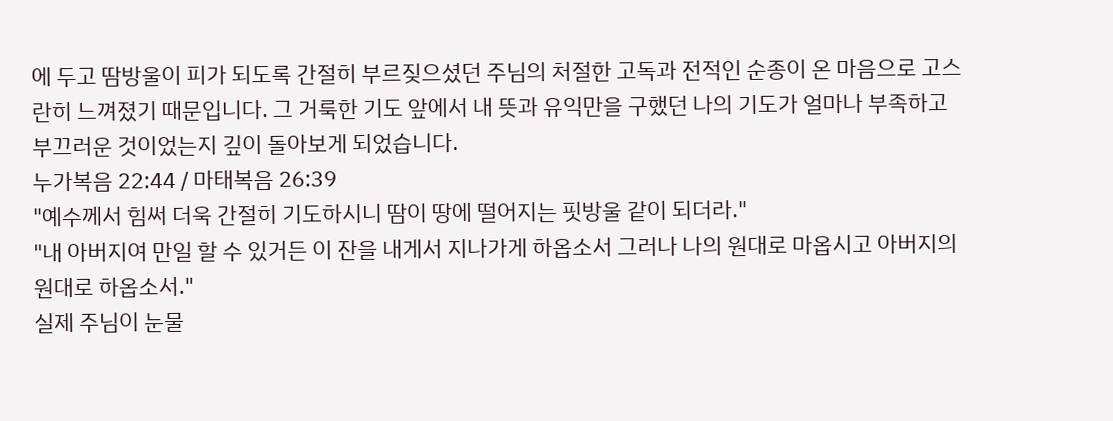에 두고 땀방울이 피가 되도록 간절히 부르짖으셨던 주님의 처절한 고독과 전적인 순종이 온 마음으로 고스란히 느껴졌기 때문입니다. 그 거룩한 기도 앞에서 내 뜻과 유익만을 구했던 나의 기도가 얼마나 부족하고 부끄러운 것이었는지 깊이 돌아보게 되었습니다.
누가복음 22:44 / 마태복음 26:39
"예수께서 힘써 더욱 간절히 기도하시니 땀이 땅에 떨어지는 핏방울 같이 되더라."
"내 아버지여 만일 할 수 있거든 이 잔을 내게서 지나가게 하옵소서 그러나 나의 원대로 마옵시고 아버지의 원대로 하옵소서."
실제 주님이 눈물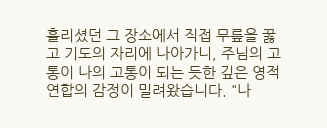흘리셨던 그 장소에서 직접 무릎을 꿇고 기도의 자리에 나아가니, 주님의 고통이 나의 고통이 되는 듯한 깊은 영적 연합의 감정이 밀려왔습니다. "나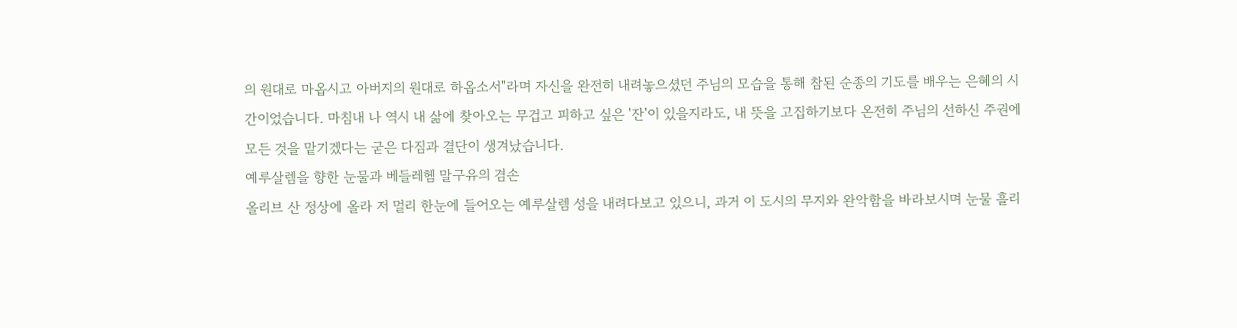의 원대로 마옵시고 아버지의 원대로 하옵소서"라며 자신을 완전히 내려놓으셨던 주님의 모습을 통해 참된 순종의 기도를 배우는 은혜의 시간이었습니다. 마침내 나 역시 내 삶에 찾아오는 무겁고 피하고 싶은 '잔'이 있을지라도, 내 뜻을 고집하기보다 온전히 주님의 선하신 주권에 모든 것을 맡기겠다는 굳은 다짐과 결단이 생겨났습니다.
예루살렘을 향한 눈물과 베들레헴 말구유의 겸손
올리브 산 정상에 올라 저 멀리 한눈에 들어오는 예루살렘 성을 내려다보고 있으니, 과거 이 도시의 무지와 완악함을 바라보시며 눈물 흘리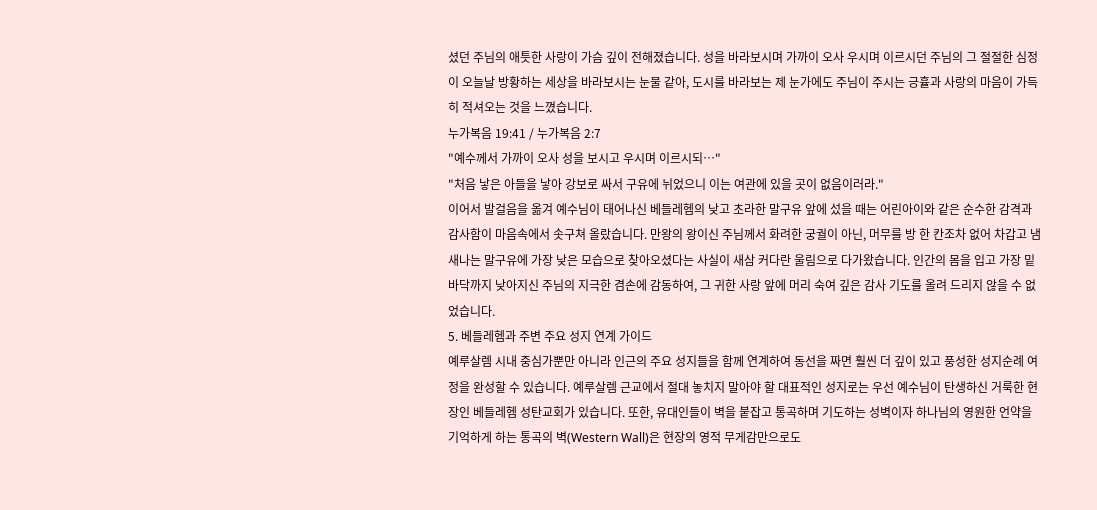셨던 주님의 애틋한 사랑이 가슴 깊이 전해졌습니다. 성을 바라보시며 가까이 오사 우시며 이르시던 주님의 그 절절한 심정이 오늘날 방황하는 세상을 바라보시는 눈물 같아, 도시를 바라보는 제 눈가에도 주님이 주시는 긍휼과 사랑의 마음이 가득히 적셔오는 것을 느꼈습니다.
누가복음 19:41 / 누가복음 2:7
"예수께서 가까이 오사 성을 보시고 우시며 이르시되…"
"처음 낳은 아들을 낳아 강보로 싸서 구유에 뉘었으니 이는 여관에 있을 곳이 없음이러라."
이어서 발걸음을 옮겨 예수님이 태어나신 베들레헴의 낮고 초라한 말구유 앞에 섰을 때는 어린아이와 같은 순수한 감격과 감사함이 마음속에서 솟구쳐 올랐습니다. 만왕의 왕이신 주님께서 화려한 궁궐이 아닌, 머무를 방 한 칸조차 없어 차갑고 냄새나는 말구유에 가장 낮은 모습으로 찾아오셨다는 사실이 새삼 커다란 울림으로 다가왔습니다. 인간의 몸을 입고 가장 밑바닥까지 낮아지신 주님의 지극한 겸손에 감동하여, 그 귀한 사랑 앞에 머리 숙여 깊은 감사 기도를 올려 드리지 않을 수 없었습니다.
5. 베들레헴과 주변 주요 성지 연계 가이드
예루살렘 시내 중심가뿐만 아니라 인근의 주요 성지들을 함께 연계하여 동선을 짜면 훨씬 더 깊이 있고 풍성한 성지순례 여정을 완성할 수 있습니다. 예루살렘 근교에서 절대 놓치지 말아야 할 대표적인 성지로는 우선 예수님이 탄생하신 거룩한 현장인 베들레헴 성탄교회가 있습니다. 또한, 유대인들이 벽을 붙잡고 통곡하며 기도하는 성벽이자 하나님의 영원한 언약을 기억하게 하는 통곡의 벽(Western Wall)은 현장의 영적 무게감만으로도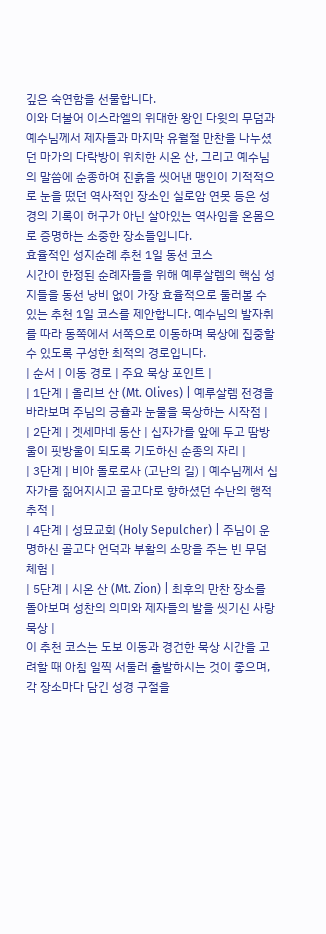깊은 숙연함을 선물합니다.
이와 더불어 이스라엘의 위대한 왕인 다윗의 무덤과 예수님께서 제자들과 마지막 유월절 만찬을 나누셨던 마가의 다락방이 위치한 시온 산, 그리고 예수님의 말씀에 순종하여 진흙을 씻어낸 맹인이 기적적으로 눈을 떴던 역사적인 장소인 실로암 연못 등은 성경의 기록이 허구가 아닌 살아있는 역사임을 온몸으로 증명하는 소중한 장소들입니다.
효율적인 성지순례 추천 1일 동선 코스
시간이 한정된 순례자들을 위해 예루살렘의 핵심 성지들을 동선 낭비 없이 가장 효율적으로 둘러볼 수 있는 추천 1일 코스를 제안합니다. 예수님의 발자취를 따라 동쪽에서 서쪽으로 이동하며 묵상에 집중할 수 있도록 구성한 최적의 경로입니다.
| 순서 | 이동 경로 | 주요 묵상 포인트 |
| 1단계 | 올리브 산 (Mt. Olives) | 예루살렘 전경을 바라보며 주님의 긍휼과 눈물을 묵상하는 시작점 |
| 2단계 | 겟세마네 동산 | 십자가를 앞에 두고 땀방울이 핏방울이 되도록 기도하신 순종의 자리 |
| 3단계 | 비아 돌로로사 (고난의 길) | 예수님께서 십자가를 짊어지시고 골고다로 향하셨던 수난의 행적 추적 |
| 4단계 | 성묘교회 (Holy Sepulcher) | 주님이 운명하신 골고다 언덕과 부활의 소망을 주는 빈 무덤 체험 |
| 5단계 | 시온 산 (Mt. Zion) | 최후의 만찬 장소를 돌아보며 성찬의 의미와 제자들의 발을 씻기신 사랑 묵상 |
이 추천 코스는 도보 이동과 경건한 묵상 시간을 고려할 때 아침 일찍 서둘러 출발하시는 것이 좋으며, 각 장소마다 담긴 성경 구절을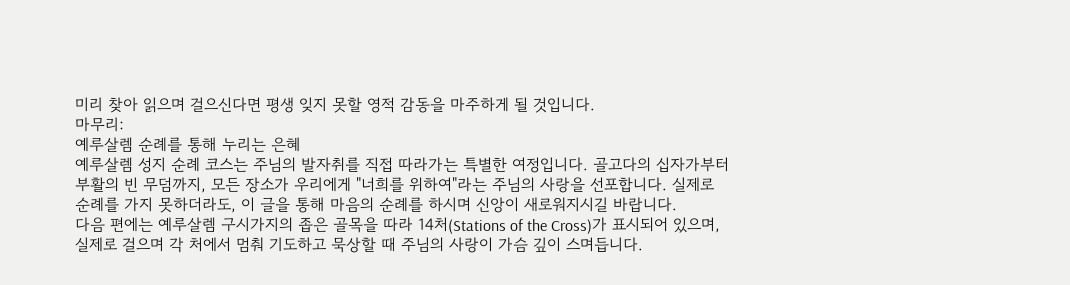미리 찾아 읽으며 걸으신다면 평생 잊지 못할 영적 감동을 마주하게 될 것입니다.
마무리:
예루살렘 순례를 통해 누리는 은혜
예루살렘 성지 순례 코스는 주님의 발자취를 직접 따라가는 특별한 여정입니다. 골고다의 십자가부터 부활의 빈 무덤까지, 모든 장소가 우리에게 "너희를 위하여"라는 주님의 사랑을 선포합니다. 실제로 순례를 가지 못하더라도, 이 글을 통해 마음의 순례를 하시며 신앙이 새로워지시길 바랍니다.
다음 편에는 예루살렘 구시가지의 좁은 골목을 따라 14처(Stations of the Cross)가 표시되어 있으며, 실제로 걸으며 각 처에서 멈춰 기도하고 묵상할 때 주님의 사랑이 가슴 깊이 스며듭니다.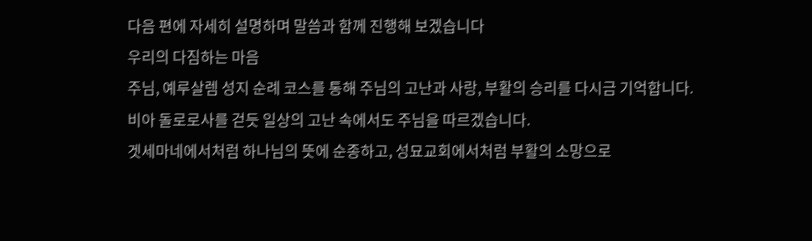다음 편에 자세히 설명하며 말씀과 함께 진행해 보겠습니다
우리의 다짐하는 마음
주님, 예루살렘 성지 순례 코스를 통해 주님의 고난과 사랑, 부활의 승리를 다시금 기억합니다.
비아 돌로로사를 걷듯 일상의 고난 속에서도 주님을 따르겠습니다.
겟세마네에서처럼 하나님의 뜻에 순종하고, 성묘교회에서처럼 부활의 소망으로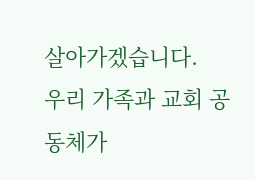살아가겠습니다.
우리 가족과 교회 공동체가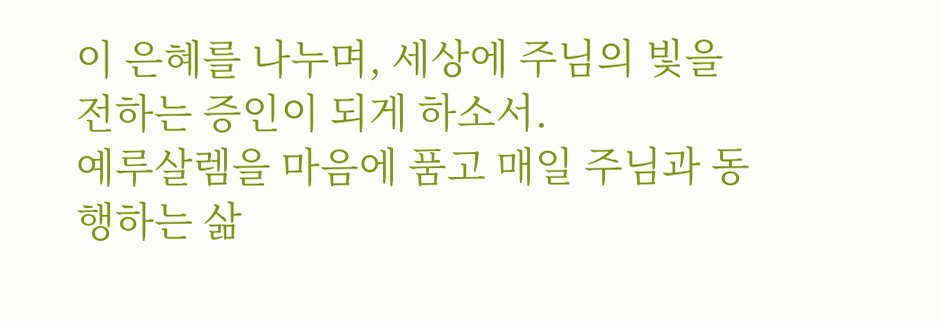이 은혜를 나누며, 세상에 주님의 빛을 전하는 증인이 되게 하소서.
예루살렘을 마음에 품고 매일 주님과 동행하는 삶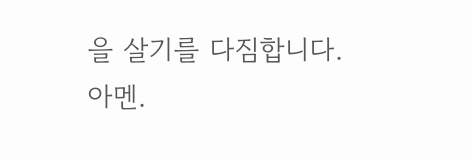을 살기를 다짐합니다. 아멘.